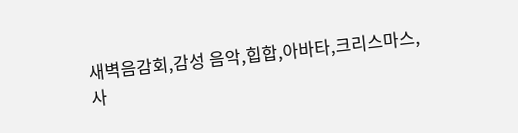새벽음감회,감성 음악,힙합,아바타,크리스마스,사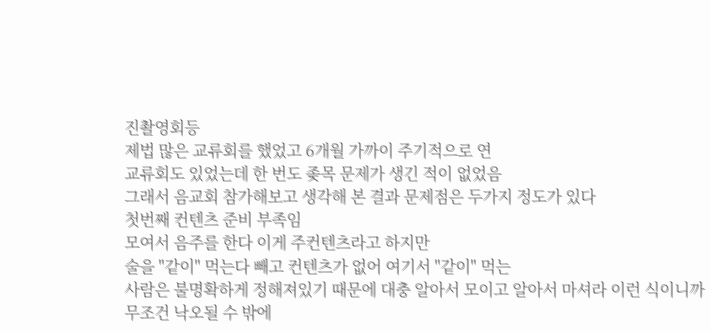진촬영회등
제법 많은 교류회를 했었고 6개월 가까이 주기적으로 연
교류회도 있었는데 한 번도 좆목 문제가 생긴 적이 없었음
그래서 음교회 참가해보고 생각해 본 결과 문제점은 두가지 정도가 있다
첫번째 컨텐츠 준비 부족임
모여서 음주를 한다 이게 주컨텐츠라고 하지만
술을 "같이" 먹는다 빼고 컨텐츠가 없어 여기서 "같이" 먹는
사람은 불명확하게 정해져있기 때문에 대충 알아서 모이고 알아서 마셔라 이런 식이니까
무조건 낙오될 수 밖에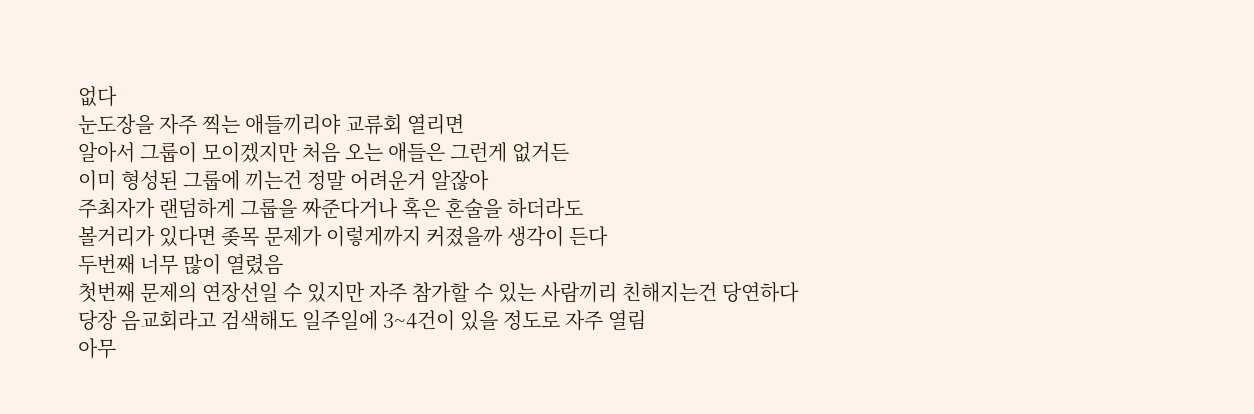없다
눈도장을 자주 찍는 애들끼리야 교류회 열리면
알아서 그룹이 모이겠지만 처음 오는 애들은 그런게 없거든
이미 형성된 그룹에 끼는건 정말 어려운거 알잖아
주최자가 랜덤하게 그룹을 짜준다거나 혹은 혼술을 하더라도
볼거리가 있다면 좆목 문제가 이렇게까지 커졌을까 생각이 든다
두번째 너무 많이 열렸음
첫번째 문제의 연장선일 수 있지만 자주 참가할 수 있는 사람끼리 친해지는건 당연하다
당장 음교회라고 검색해도 일주일에 3~4건이 있을 정도로 자주 열림
아무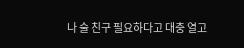나 술 친구 필요하다고 대충 열고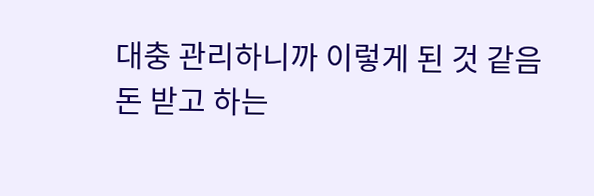대충 관리하니까 이렇게 된 것 같음
돈 받고 하는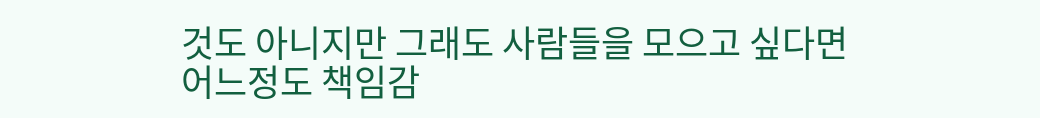것도 아니지만 그래도 사람들을 모으고 싶다면
어느정도 책임감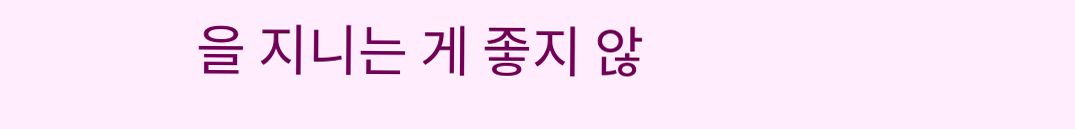을 지니는 게 좋지 않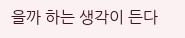을까 하는 생각이 든다